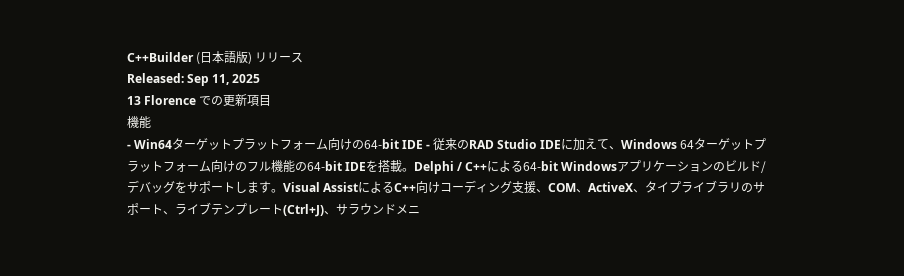C++Builder (日本語版) リリース
Released: Sep 11, 2025
13 Florence での更新項目
機能
- Win64ターゲットプラットフォーム向けの64-bit IDE - 従来のRAD Studio IDEに加えて、Windows 64ターゲットプラットフォーム向けのフル機能の64-bit IDEを搭載。Delphi / C++による64-bit Windowsアプリケーションのビルド/デバッグをサポートします。Visual AssistによるC++向けコーディング支援、COM、ActiveX、タイプライブラリのサポート、ライブテンプレート(Ctrl+J)、サラウンドメニ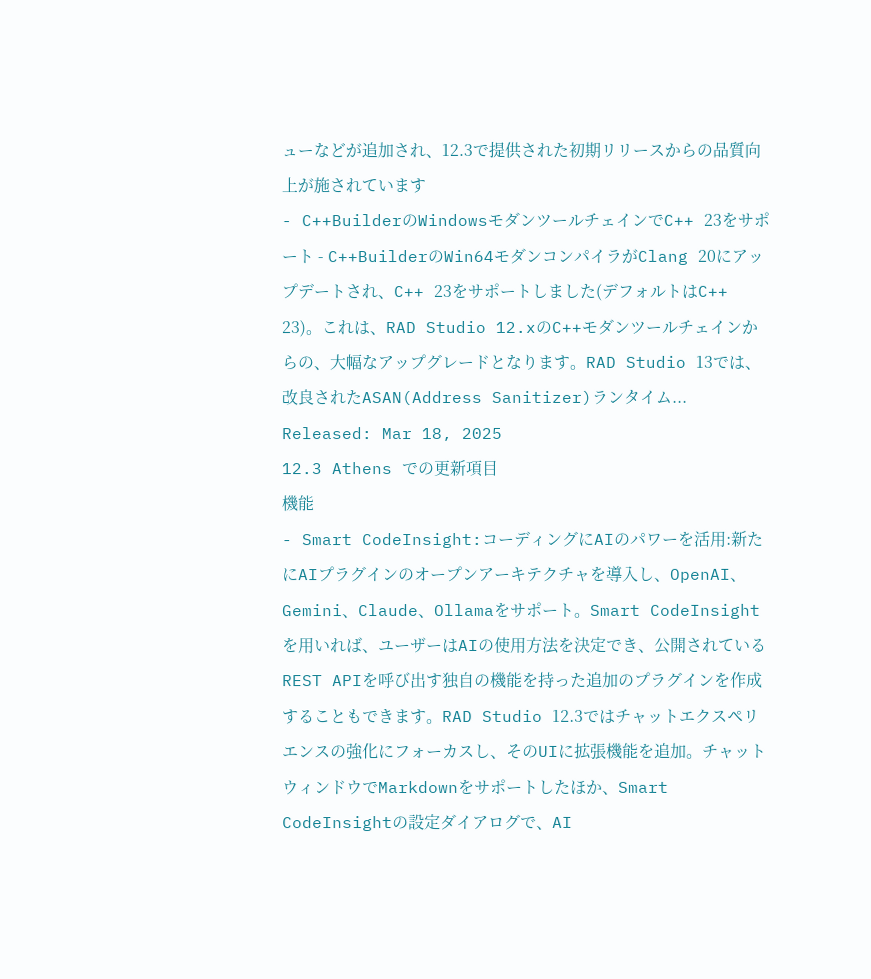ューなどが追加され、12.3で提供された初期リリースからの品質向上が施されています
- C++BuilderのWindowsモダンツールチェインでC++ 23をサポート - C++BuilderのWin64モダンコンパイラがClang 20にアップデートされ、C++ 23をサポートしました(デフォルトはC++ 23)。これは、RAD Studio 12.xのC++モダンツールチェインからの、大幅なアップグレードとなります。RAD Studio 13では、改良されたASAN(Address Sanitizer)ランタイム...
Released: Mar 18, 2025
12.3 Athens での更新項目
機能
- Smart CodeInsight:コーディングにAIのパワーを活用:新たにAIプラグインのオープンアーキテクチャを導入し、OpenAI、Gemini、Claude、Ollamaをサポート。Smart CodeInsightを用いれば、ユーザーはAIの使用方法を決定でき、公開されているREST APIを呼び出す独自の機能を持った追加のプラグインを作成することもできます。RAD Studio 12.3ではチャットエクスペリエンスの強化にフォーカスし、そのUIに拡張機能を追加。チャットウィンドウでMarkdownをサポートしたほか、Smart CodeInsightの設定ダイアログで、AI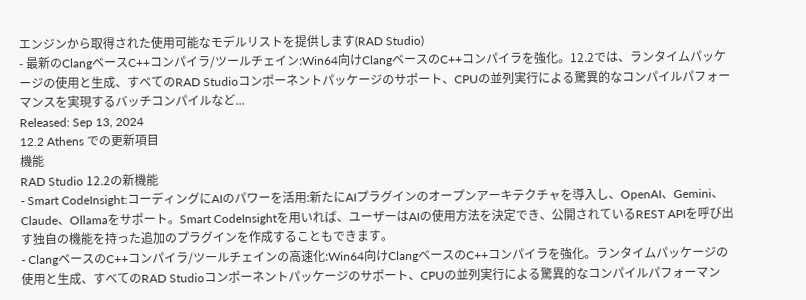エンジンから取得された使用可能なモデルリストを提供します(RAD Studio)
- 最新のClangベースC++コンパイラ/ツールチェイン:Win64向けClangベースのC++コンパイラを強化。12.2では、ランタイムパッケージの使用と生成、すべてのRAD Studioコンポーネントパッケージのサポート、CPUの並列実行による驚異的なコンパイルパフォーマンスを実現するバッチコンパイルなど...
Released: Sep 13, 2024
12.2 Athens での更新項目
機能
RAD Studio 12.2の新機能
- Smart CodeInsight:コーディングにAIのパワーを活用:新たにAIプラグインのオープンアーキテクチャを導入し、OpenAI、Gemini、Claude、Ollamaをサポート。Smart CodeInsightを用いれば、ユーザーはAIの使用方法を決定でき、公開されているREST APIを呼び出す独自の機能を持った追加のプラグインを作成することもできます。
- ClangベースのC++コンパイラ/ツールチェインの高速化:Win64向けClangベースのC++コンパイラを強化。ランタイムパッケージの使用と生成、すべてのRAD Studioコンポーネントパッケージのサポート、CPUの並列実行による驚異的なコンパイルパフォーマン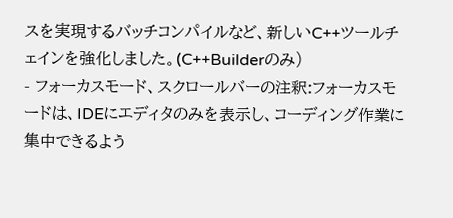スを実現するバッチコンパイルなど、新しいC++ツールチェインを強化しました。(C++Builderのみ)
- フォーカスモード、スクロールバーの注釈:フォーカスモードは、IDEにエディタのみを表示し、コーディング作業に集中できるよう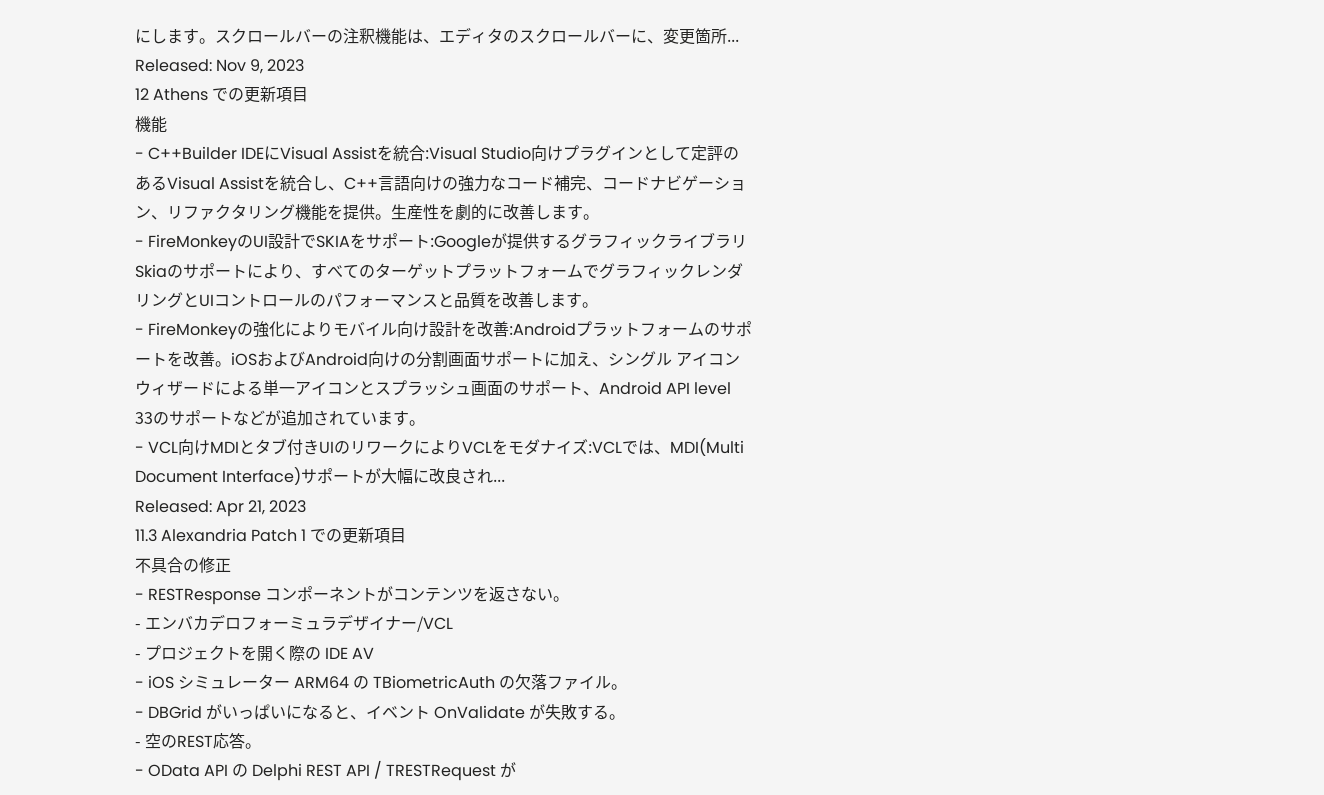にします。スクロールバーの注釈機能は、エディタのスクロールバーに、変更箇所...
Released: Nov 9, 2023
12 Athens での更新項目
機能
- C++Builder IDEにVisual Assistを統合:Visual Studio向けプラグインとして定評のあるVisual Assistを統合し、C++言語向けの強力なコード補完、コードナビゲーション、リファクタリング機能を提供。生産性を劇的に改善します。
- FireMonkeyのUI設計でSKIAをサポート:Googleが提供するグラフィックライブラリSkiaのサポートにより、すべてのターゲットプラットフォームでグラフィックレンダリングとUIコントロールのパフォーマンスと品質を改善します。
- FireMonkeyの強化によりモバイル向け設計を改善:Androidプラットフォームのサポートを改善。iOSおよびAndroid向けの分割画面サポートに加え、シングル アイコン ウィザードによる単一アイコンとスプラッシュ画面のサポート、Android API level 33のサポートなどが追加されています。
- VCL向けMDIとタブ付きUIのリワークによりVCLをモダナイズ:VCLでは、MDI(Multi Document Interface)サポートが大幅に改良され...
Released: Apr 21, 2023
11.3 Alexandria Patch 1 での更新項目
不具合の修正
- RESTResponse コンポーネントがコンテンツを返さない。
- エンバカデロフォーミュラデザイナー/VCL
- プロジェクトを開く際の IDE AV
- iOS シミュレーター ARM64 の TBiometricAuth の欠落ファイル。
- DBGrid がいっぱいになると、イベント OnValidate が失敗する。
- 空のREST応答。
- OData API の Delphi REST API / TRESTRequest が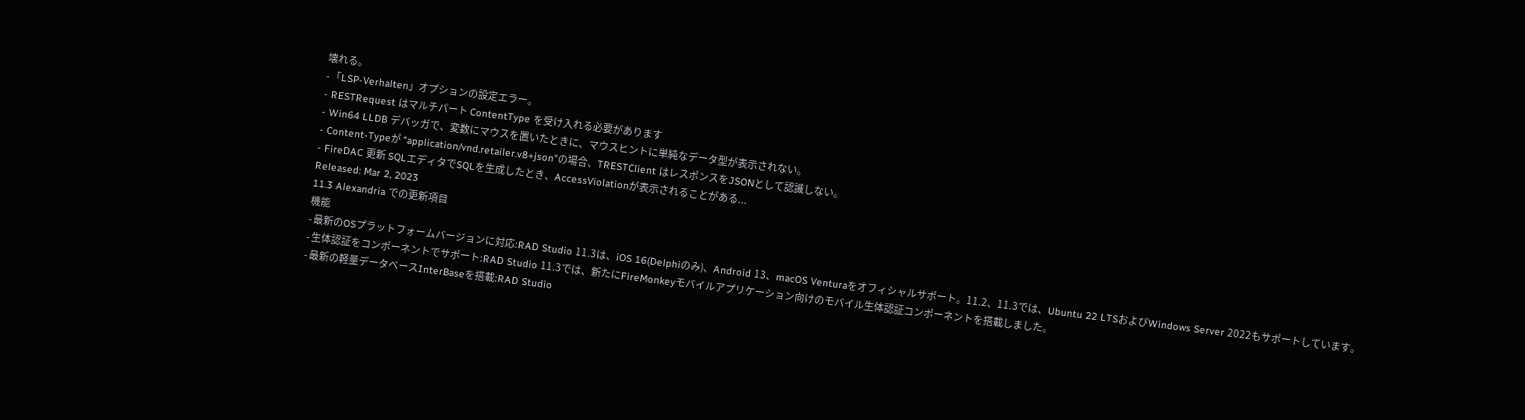壊れる。
- 「LSP-Verhalten」オプションの設定エラー。
- RESTRequest はマルチパート ContentType を受け入れる必要があります
- Win64 LLDB デバッガで、変数にマウスを置いたときに、マウスヒントに単純なデータ型が表示されない。
- Content-Typeが “application/vnd.retailer.v8+json”の場合、TRESTClient はレスポンスをJSONとして認識しない。
- FireDAC 更新 SQLエディタでSQLを生成したとき、AccessViolationが表示されることがある...
Released: Mar 2, 2023
11.3 Alexandria での更新項目
機能
- 最新のOSプラットフォームバージョンに対応:RAD Studio 11.3は、iOS 16(Delphiのみ)、Android 13、macOS Venturaをオフィシャルサポート。11.2、11.3では、Ubuntu 22 LTSおよびWindows Server 2022もサポートしています。
- 生体認証をコンポーネントでサポート:RAD Studio 11.3では、新たにFireMonkeyモバイルアプリケーション向けのモバイル生体認証コンポーネントを搭載しました。
- 最新の軽量データベースInterBaseを搭載:RAD Studio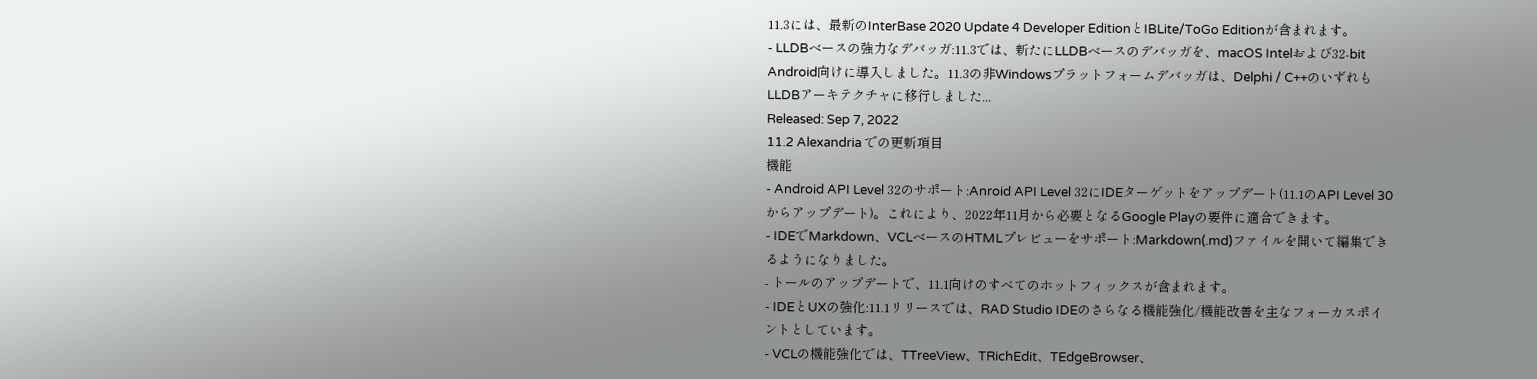11.3には、最新のInterBase 2020 Update 4 Developer EditionとIBLite/ToGo Editionが含まれます。
- LLDBベースの強力なデバッガ:11.3では、新たにLLDBベースのデバッガを、macOS Intelおよび32-bit Android向けに導入しました。11.3の非Windowsプラットフォームデバッガは、Delphi / C++のいずれもLLDBアーキテクチャに移行しました...
Released: Sep 7, 2022
11.2 Alexandria での更新項目
機能
- Android API Level 32のサポート:Anroid API Level 32にIDEターゲットをアップデート(11.1のAPI Level 30からアップデート)。これにより、2022年11月から必要となるGoogle Playの要件に適合できます。
- IDEでMarkdown、VCLベースのHTMLプレビューをサポート:Markdown(.md)ファイルを開いて編集できるようになりました。
- トールのアップデートで、11.1向けのすべてのホットフィックスが含まれます。
- IDEとUXの強化:11.1リリースでは、RAD Studio IDEのさらなる機能強化/機能改善を主なフォーカスポイントとしています。
- VCLの機能強化では、TTreeView、TRichEdit、TEdgeBrowser、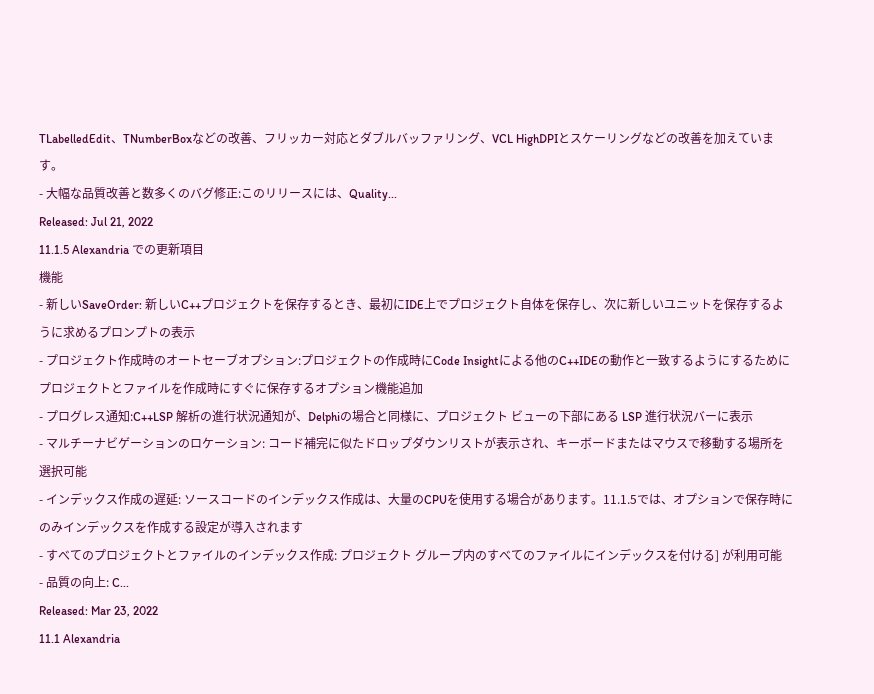TLabelledEdit、TNumberBoxなどの改善、フリッカー対応とダブルバッファリング、VCL HighDPIとスケーリングなどの改善を加えています。
- 大幅な品質改善と数多くのバグ修正:このリリースには、Quality...
Released: Jul 21, 2022
11.1.5 Alexandria での更新項目
機能
- 新しいSaveOrder: 新しいC++プロジェクトを保存するとき、最初にIDE上でプロジェクト自体を保存し、次に新しいユニットを保存するように求めるプロンプトの表示
- プロジェクト作成時のオートセーブオプション:プロジェクトの作成時にCode Insightによる他のC++IDEの動作と一致するようにするためにプロジェクトとファイルを作成時にすぐに保存するオプション機能追加
- プログレス通知:C++LSP 解析の進行状況通知が、Delphiの場合と同様に、プロジェクト ビューの下部にある LSP 進行状況バーに表示
- マルチーナビゲーションのロケーション: コード補完に似たドロップダウンリストが表示され、キーボードまたはマウスで移動する場所を選択可能
- インデックス作成の遅延: ソースコードのインデックス作成は、大量のCPUを使用する場合があります。11.1.5では、オプションで保存時にのみインデックスを作成する設定が導入されます
- すべてのプロジェクトとファイルのインデックス作成: プロジェクト グループ内のすべてのファイルにインデックスを付ける] が利用可能
- 品質の向上: C...
Released: Mar 23, 2022
11.1 Alexandria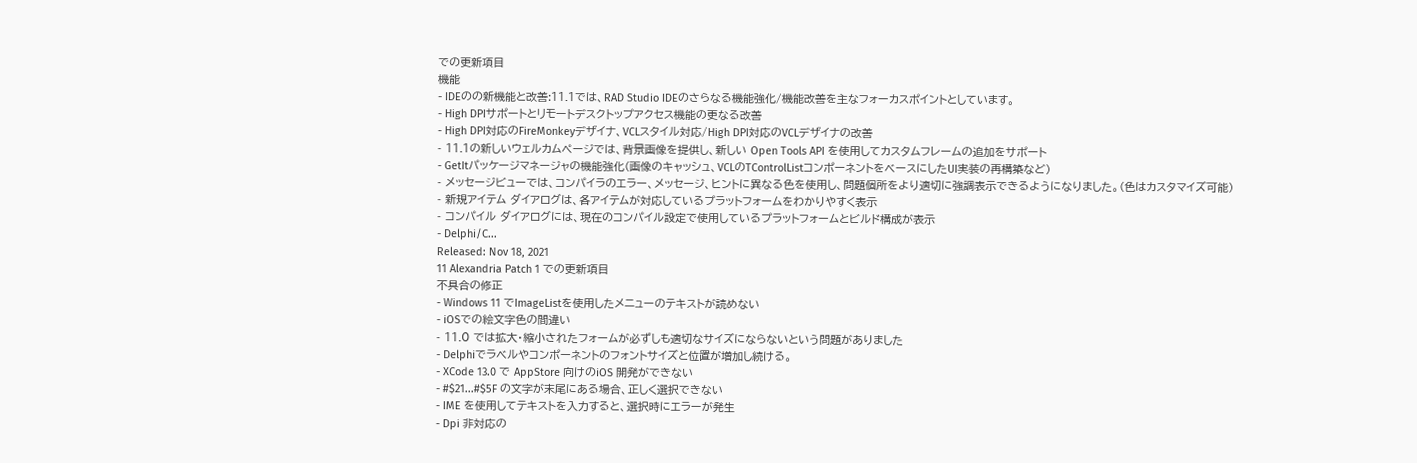での更新項目
機能
- IDEのの新機能と改善:11.1では、RAD Studio IDEのさらなる機能強化/機能改善を主なフォーカスポイントとしています。
- High DPIサポートとリモートデスクトップアクセス機能の更なる改善
- High DPI対応のFireMonkeyデザイナ、VCLスタイル対応/High DPI対応のVCLデザイナの改善
- 11.1の新しいウェルカムページでは、背景画像を提供し、新しい Open Tools API を使用してカスタムフレームの追加をサポート
- GetItパッケージマネージャの機能強化(画像のキャッシュ、VCLのTControlListコンポーネントをベースにしたUI実装の再構築など)
- メッセージビューでは、コンパイラのエラー、メッセージ、ヒントに異なる色を使用し、問題個所をより適切に強調表示できるようになりました。(色はカスタマイズ可能)
- 新規アイテム ダイアログは、各アイテムが対応しているプラットフォームをわかりやすく表示
- コンパイル ダイアログには、現在のコンパイル設定で使用しているプラットフォームとビルド構成が表示
- Delphi/C...
Released: Nov 18, 2021
11 Alexandria Patch 1 での更新項目
不具合の修正
- Windows 11 でImageListを使用したメニューのテキストが読めない
- iOSでの絵文字色の間違い
- 11.0 では拡大・縮小されたフォームが必ずしも適切なサイズにならないという問題がありました
- Delphiでラベルやコンポーネントのフォントサイズと位置が増加し続ける。
- XCode 13.0 で AppStore 向けのiOS 開発ができない
- #$21...#$5F の文字が末尾にある場合、正しく選択できない
- IME を使用してテキストを入力すると、選択時にエラーが発生
- Dpi 非対応の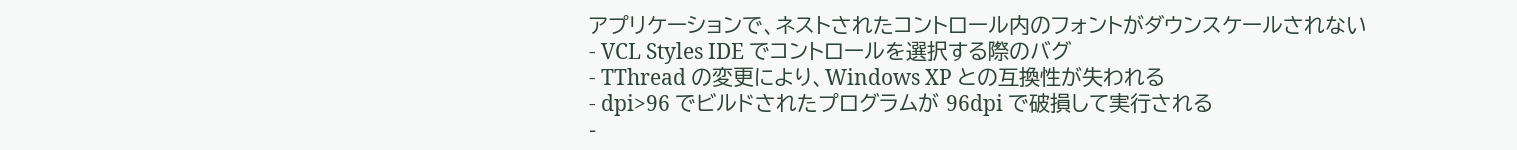アプリケーションで、ネストされたコントロール内のフォントがダウンスケールされない
- VCL Styles IDE でコントロールを選択する際のバグ
- TThread の変更により、Windows XP との互換性が失われる
- dpi>96 でビルドされたプログラムが 96dpi で破損して実行される
-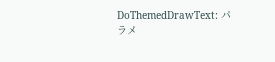DoThemedDrawText: パラメ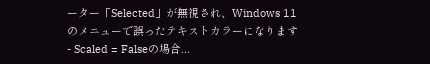ーター「Selected」が無視され、Windows 11 のメニューで誤ったテキストカラーになります
- Scaled = Falseの場合...